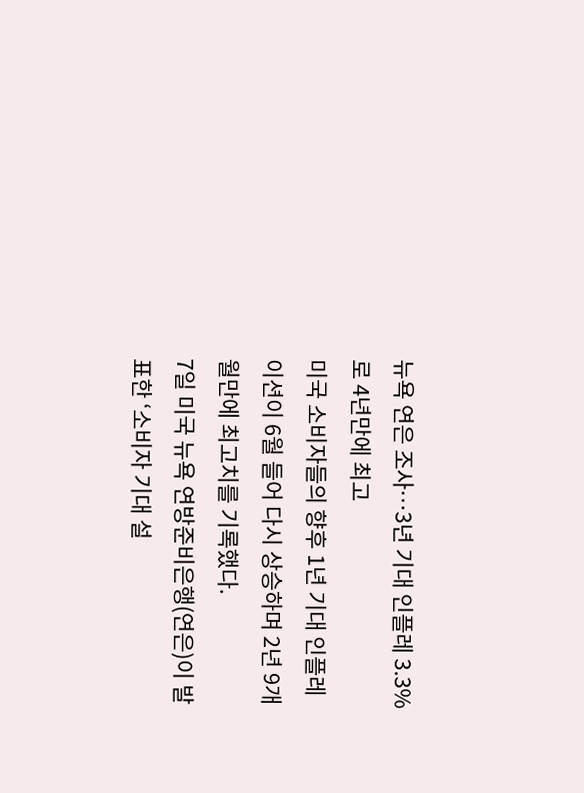뉴욕 연은 조사…3년 기대 인플레 3.3%로 4년만에 최고
미국 소비자들의 향후 1년 기대 인플레이션이 6월 들어 다시 상승하며 2년 9개월만에 최고치를 기록했다.
7일 미국 뉴욕 연방준비은행(연은)이 발표한 ‘소비자 기대 설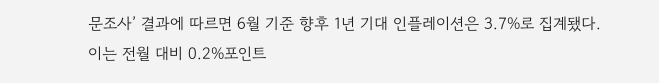문조사’ 결과에 따르면 6월 기준 향후 1년 기대 인플레이션은 3.7%로 집계됐다.
이는 전월 대비 0.2%포인트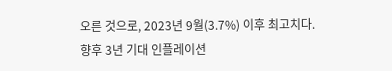오른 것으로, 2023년 9월(3.7%) 이후 최고치다.
향후 3년 기대 인플레이션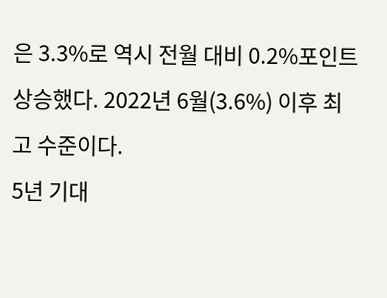은 3.3%로 역시 전월 대비 0.2%포인트 상승했다. 2022년 6월(3.6%) 이후 최고 수준이다.
5년 기대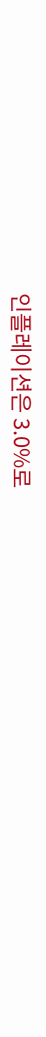인플레이션은 3.0%로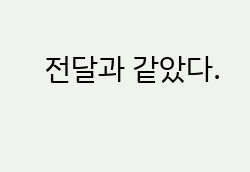전달과 같았다.